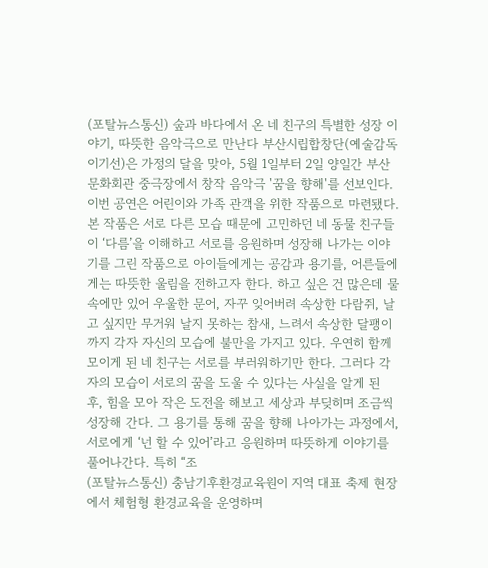(포탈뉴스통신) 숲과 바다에서 온 네 친구의 특별한 성장 이야기, 따뜻한 음악극으로 만난다 부산시립합창단(예술감독 이기선)은 가정의 달을 맞아, 5월 1일부터 2일 양일간 부산문화회관 중극장에서 창작 음악극 '꿈을 향해'를 선보인다. 이번 공연은 어린이와 가족 관객을 위한 작품으로 마련됐다. 본 작품은 서로 다른 모습 때문에 고민하던 네 동물 친구들이 ‘다름’을 이해하고 서로를 응원하며 성장해 나가는 이야기를 그린 작품으로 아이들에게는 공감과 용기를, 어른들에게는 따뜻한 울림을 전하고자 한다. 하고 싶은 건 많은데 물속에만 있어 우울한 문어, 자꾸 잊어버려 속상한 다람쥐, 날고 싶지만 무거워 날지 못하는 참새, 느려서 속상한 달팽이까지 각자 자신의 모습에 불만을 가지고 있다. 우연히 함께 모이게 된 네 친구는 서로를 부러워하기만 한다. 그러다 각자의 모습이 서로의 꿈을 도울 수 있다는 사실을 알게 된 후, 힘을 모아 작은 도전을 해보고 세상과 부딪히며 조금씩 성장해 간다. 그 용기를 통해 꿈을 향해 나아가는 과정에서, 서로에게 ‘넌 할 수 있어’라고 응원하며 따뜻하게 이야기를 풀어나간다. 특히 “조
(포탈뉴스통신) 충남기후환경교육원이 지역 대표 축제 현장에서 체험형 환경교육을 운영하며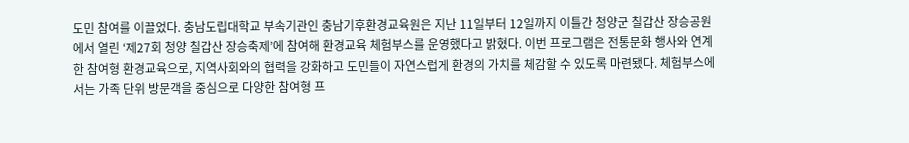도민 참여를 이끌었다. 충남도립대학교 부속기관인 충남기후환경교육원은 지난 11일부터 12일까지 이틀간 청양군 칠갑산 장승공원에서 열린 ‘제27회 청양 칠갑산 장승축제’에 참여해 환경교육 체험부스를 운영했다고 밝혔다. 이번 프로그램은 전통문화 행사와 연계한 참여형 환경교육으로, 지역사회와의 협력을 강화하고 도민들이 자연스럽게 환경의 가치를 체감할 수 있도록 마련됐다. 체험부스에서는 가족 단위 방문객을 중심으로 다양한 참여형 프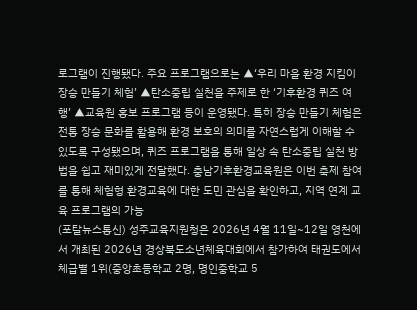로그램이 진행됐다. 주요 프로그램으로는 ▲‘우리 마을 환경 지킴이 장승 만들기 체험’ ▲탄소중립 실천을 주제로 한 ‘기후환경 퀴즈 여행’ ▲교육원 홍보 프로그램 등이 운영됐다. 특히 장승 만들기 체험은 전통 장승 문화를 활용해 환경 보호의 의미를 자연스럽게 이해할 수 있도록 구성됐으며, 퀴즈 프로그램을 통해 일상 속 탄소중립 실천 방법을 쉽고 재미있게 전달했다. 충남기후환경교육원은 이번 축제 참여를 통해 체험형 환경교육에 대한 도민 관심을 확인하고, 지역 연계 교육 프로그램의 가능
(포탈뉴스통신) 성주교육지원청은 2026년 4월 11일~12일 영천에서 개최된 2026년 경상북도소년체육대회에서 참가하여 태권도에서 체급별 1위(중앙초등학교 2명, 명인중학교 5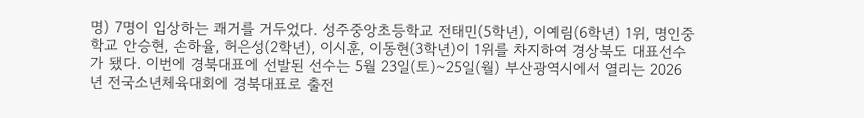명) 7명이 입상하는 쾌거를 거두었다. 성주중앙초등학교 전태민(5학년), 이예림(6학년) 1위, 명인중학교 안승현, 손하율, 허은성(2학년), 이시훈, 이동현(3학년)이 1위를 차지하여 경상북도 대표선수가 됐다. 이번에 경북대표에 선발된 선수는 5월 23일(토)~25일(월) 부산광역시에서 열리는 2026년 전국소년체육대회에 경북대표로 출전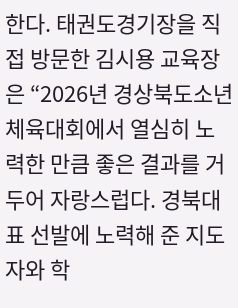한다. 태권도경기장을 직접 방문한 김시용 교육장은 “2026년 경상북도소년체육대회에서 열심히 노력한 만큼 좋은 결과를 거두어 자랑스럽다. 경북대표 선발에 노력해 준 지도자와 학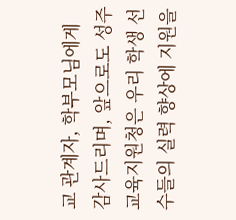교 관계자, 학부모님에게 감사드리며, 앞으로도 성주교육지원청은 우리 학생 선수들의 실력 향상에 지원을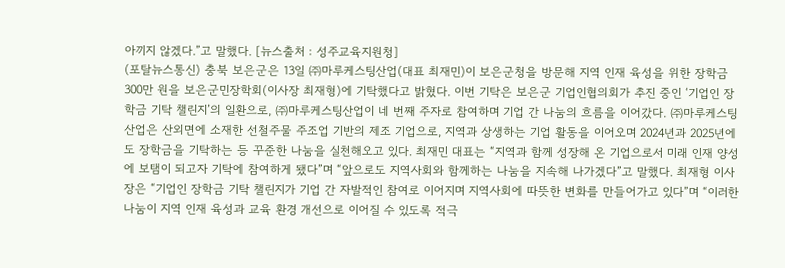아끼지 않겠다.”고 말했다. [뉴스출처 : 성주교육지원청]
(포탈뉴스통신) 충북 보은군은 13일 ㈜마루케스팅산업(대표 최재민)이 보은군청을 방문해 지역 인재 육성을 위한 장학금 300만 원을 보은군민장학회(이사장 최재형)에 기탁했다고 밝혔다. 이번 기탁은 보은군 기업인협의회가 추진 중인 ‘기업인 장학금 기탁 챌린지’의 일환으로, ㈜마루케스팅산업이 네 번째 주자로 참여하며 기업 간 나눔의 흐름을 이어갔다. ㈜마루케스팅산업은 산외면에 소재한 선철주물 주조업 기반의 제조 기업으로, 지역과 상생하는 기업 활동을 이어오며 2024년과 2025년에도 장학금을 기탁하는 등 꾸준한 나눔을 실천해오고 있다. 최재민 대표는 “지역과 함께 성장해 온 기업으로서 미래 인재 양성에 보탬이 되고자 기탁에 참여하게 됐다”며 “앞으로도 지역사회와 함께하는 나눔을 지속해 나가겠다”고 말했다. 최재형 이사장은 “기업인 장학금 기탁 챌린지가 기업 간 자발적인 참여로 이어지며 지역사회에 따뜻한 변화를 만들어가고 있다”며 “이러한 나눔이 지역 인재 육성과 교육 환경 개선으로 이어질 수 있도록 적극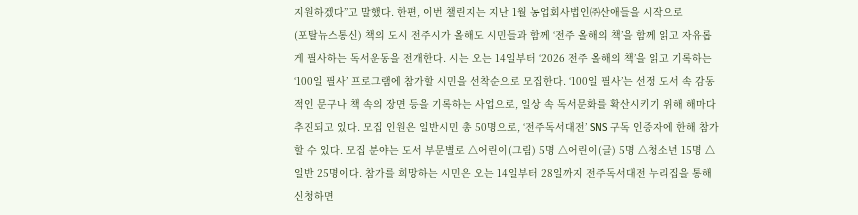지원하겠다”고 말했다. 한편, 이번 챌린지는 지난 1월 농업회사법인㈜산애들을 시작으로
(포탈뉴스통신) 책의 도시 전주시가 올해도 시민들과 함께 ‘전주 올해의 책’을 함께 읽고 자유롭게 필사하는 독서운동을 전개한다. 시는 오는 14일부터 ‘2026 전주 올해의 책’을 읽고 기록하는 ‘100일 필사’ 프로그램에 참가할 시민을 선착순으로 모집한다. ‘100일 필사’는 선정 도서 속 감동적인 문구나 책 속의 장면 등을 기록하는 사업으로, 일상 속 독서문화를 확산시키기 위해 해마다 추진되고 있다. 모집 인원은 일반시민 총 50명으로, ‘전주독서대전’ SNS 구독 인증자에 한해 참가할 수 있다. 모집 분야는 도서 부문별로 △어린이(그림) 5명 △어린이(글) 5명 △청소년 15명 △일반 25명이다. 참가를 희망하는 시민은 오는 14일부터 28일까지 전주독서대전 누리집을 통해 신청하면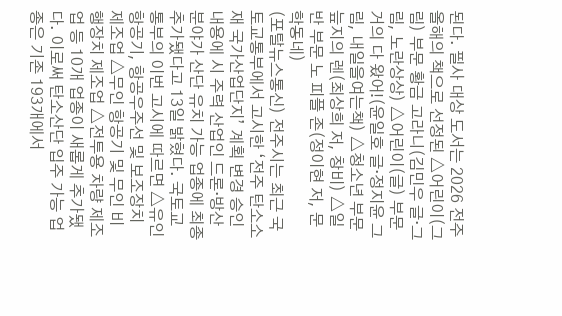된다. 필사 대상 도서는 2026 전주 올해의 책으로 선정된 △어린이(그림) 부문 황금 고라니(김민우 글·그림, 노란상상) △어린이(글) 부문 거의 다 왔어!(윤일호 글·정지윤 그림, 내일을여는책) △청소년 부문 늪지의 렌(최상희 저, 창비) △일반 부문 노 피플 존(정이현 저, 문학동네)
(포탈뉴스통신) 전주시는 최근 국토교통부에서 고시한 ‘전주 탄소소재 국가산업단지’ 계획 변경 승인 내용에 시 주력 산업인 드론·방산 분야가 산단 유치 가능 업종에 최종 추가됐다고 13일 밝혔다. 국토교통부의 이번 고시에 따르면 △유인항공기, 항공우주선 및 보조장치 제조업 △무인 항공기 및 무인 비행장치 제조업 △전투용 차량 제조업 등 10개 업종이 새롭게 추가됐다. 이로써 탄소산단 입주 가능 업종은 기존 193개에서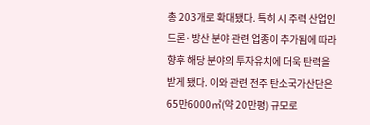총 203개로 확대됐다. 특히 시 주력 산업인 드론·방산 분야 관련 업종이 추가됨에 따라 향후 해당 분야의 투자유치에 더욱 탄력을 받게 됐다. 이와 관련 전주 탄소국가산단은 65만6000㎡(약 20만평) 규모로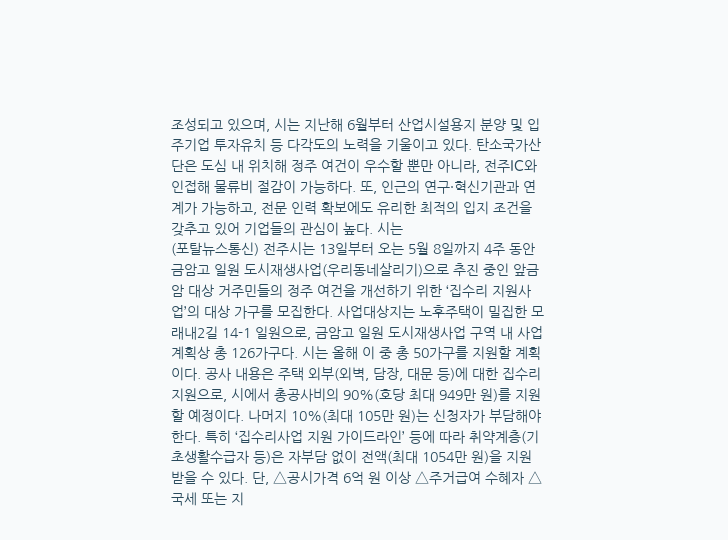조성되고 있으며, 시는 지난해 6월부터 산업시설용지 분양 및 입주기업 투자유치 등 다각도의 노력을 기울이고 있다. 탄소국가산단은 도심 내 위치해 정주 여건이 우수할 뿐만 아니라, 전주IC와 인접해 물류비 절감이 가능하다. 또, 인근의 연구·혁신기관과 연계가 가능하고, 전문 인력 확보에도 유리한 최적의 입지 조건을 갖추고 있어 기업들의 관심이 높다. 시는
(포탈뉴스통신) 전주시는 13일부터 오는 5월 8일까지 4주 동안 금암고 일원 도시재생사업(우리동네살리기)으로 추진 중인 앞금암 대상 거주민들의 정주 여건을 개선하기 위한 ‘집수리 지원사업’의 대상 가구를 모집한다. 사업대상지는 노후주택이 밀집한 모래내2길 14-1 일원으로, 금암고 일원 도시재생사업 구역 내 사업계획상 총 126가구다. 시는 올해 이 중 총 50가구를 지원할 계획이다. 공사 내용은 주택 외부(외벽, 담장, 대문 등)에 대한 집수리 지원으로, 시에서 총공사비의 90%(호당 최대 949만 원)를 지원할 예정이다. 나머지 10%(최대 105만 원)는 신청자가 부담해야 한다. 특히 ‘집수리사업 지원 가이드라인’ 등에 따라 취약계층(기초생활수급자 등)은 자부담 없이 전액(최대 1054만 원)을 지원 받을 수 있다. 단, △공시가격 6억 원 이상 △주거급여 수혜자 △국세 또는 지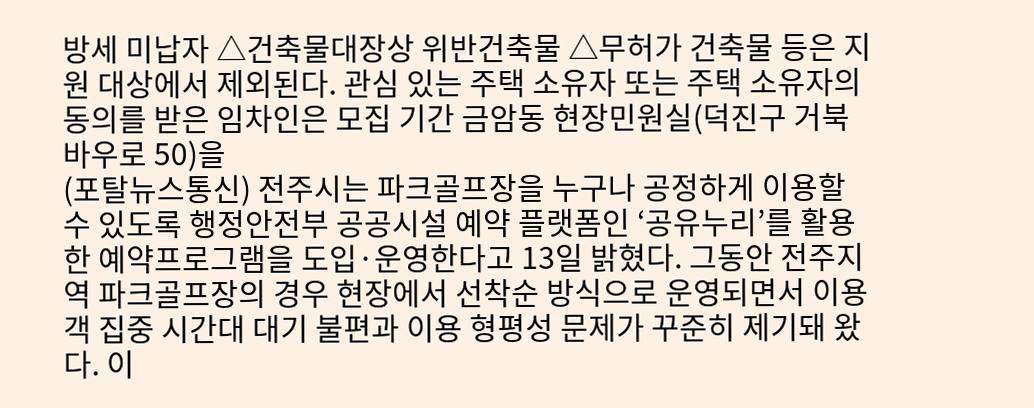방세 미납자 △건축물대장상 위반건축물 △무허가 건축물 등은 지원 대상에서 제외된다. 관심 있는 주택 소유자 또는 주택 소유자의 동의를 받은 임차인은 모집 기간 금암동 현장민원실(덕진구 거북바우로 50)을
(포탈뉴스통신) 전주시는 파크골프장을 누구나 공정하게 이용할 수 있도록 행정안전부 공공시설 예약 플랫폼인 ‘공유누리’를 활용한 예약프로그램을 도입·운영한다고 13일 밝혔다. 그동안 전주지역 파크골프장의 경우 현장에서 선착순 방식으로 운영되면서 이용객 집중 시간대 대기 불편과 이용 형평성 문제가 꾸준히 제기돼 왔다. 이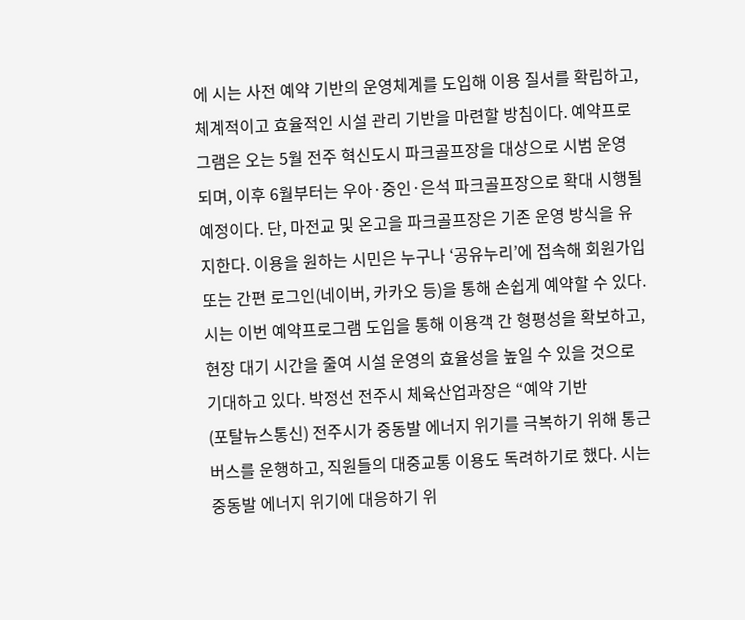에 시는 사전 예약 기반의 운영체계를 도입해 이용 질서를 확립하고, 체계적이고 효율적인 시설 관리 기반을 마련할 방침이다. 예약프로그램은 오는 5월 전주 혁신도시 파크골프장을 대상으로 시범 운영되며, 이후 6월부터는 우아·중인·은석 파크골프장으로 확대 시행될 예정이다. 단, 마전교 및 온고을 파크골프장은 기존 운영 방식을 유지한다. 이용을 원하는 시민은 누구나 ‘공유누리’에 접속해 회원가입 또는 간편 로그인(네이버, 카카오 등)을 통해 손쉽게 예약할 수 있다. 시는 이번 예약프로그램 도입을 통해 이용객 간 형평성을 확보하고, 현장 대기 시간을 줄여 시설 운영의 효율성을 높일 수 있을 것으로 기대하고 있다. 박정선 전주시 체육산업과장은 “예약 기반
(포탈뉴스통신) 전주시가 중동발 에너지 위기를 극복하기 위해 통근버스를 운행하고, 직원들의 대중교통 이용도 독려하기로 했다. 시는 중동발 에너지 위기에 대응하기 위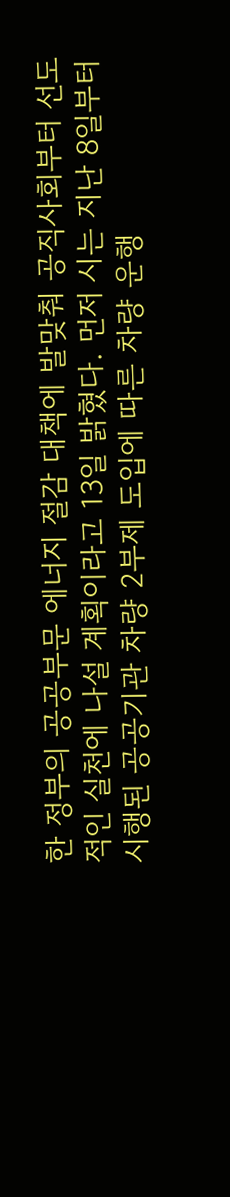한 정부의 공공부문 에너지 절감 대책에 발맞춰 공직사회부터 선도적인 실천에 나설 계획이라고 13일 밝혔다. 먼저 시는 지난 8일부터 시행된 공공기관 차량 2부제 도입에 따른 차량 운행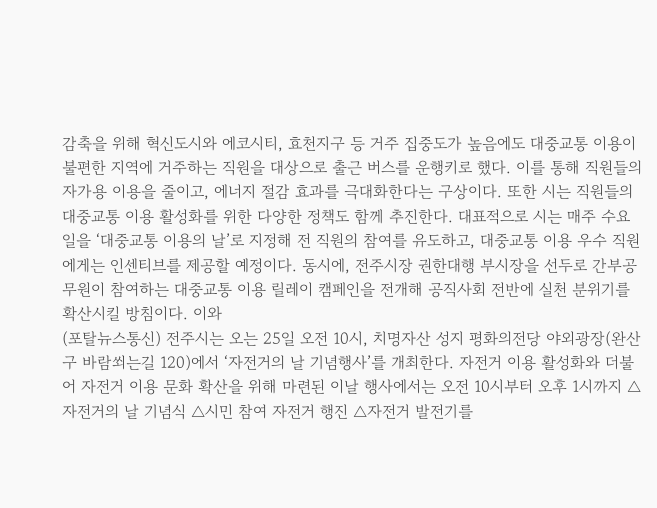감축을 위해 혁신도시와 에코시티, 효천지구 등 거주 집중도가 높음에도 대중교통 이용이 불편한 지역에 거주하는 직원을 대상으로 출근 버스를 운행키로 했다. 이를 통해 직원들의 자가용 이용을 줄이고, 에너지 절감 효과를 극대화한다는 구상이다. 또한 시는 직원들의 대중교통 이용 활성화를 위한 다양한 정책도 함께 추진한다. 대표적으로 시는 매주 수요일을 ‘대중교통 이용의 날’로 지정해 전 직원의 참여를 유도하고, 대중교통 이용 우수 직원에게는 인센티브를 제공할 예정이다. 동시에, 전주시장 권한대행 부시장을 선두로 간부공무원이 참여하는 대중교통 이용 릴레이 캠페인을 전개해 공직사회 전반에 실천 분위기를 확산시킬 방침이다. 이와
(포탈뉴스통신) 전주시는 오는 25일 오전 10시, 치명자산 성지 평화의전당 야외광장(완산구 바람쐬는길 120)에서 ‘자전거의 날 기념행사’를 개최한다. 자전거 이용 활성화와 더불어 자전거 이용 문화 확산을 위해 마련된 이날 행사에서는 오전 10시부터 오후 1시까지 △자전거의 날 기념식 △시민 참여 자전거 행진 △자전거 발전기를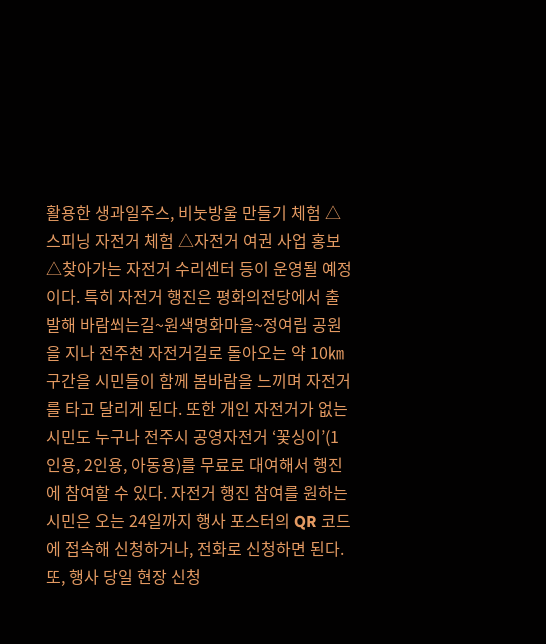활용한 생과일주스, 비눗방울 만들기 체험 △스피닝 자전거 체험 △자전거 여권 사업 홍보 △찾아가는 자전거 수리센터 등이 운영될 예정이다. 특히 자전거 행진은 평화의전당에서 출발해 바람쐬는길~원색명화마을~정여립 공원을 지나 전주천 자전거길로 돌아오는 약 10㎞ 구간을 시민들이 함께 봄바람을 느끼며 자전거를 타고 달리게 된다. 또한 개인 자전거가 없는 시민도 누구나 전주시 공영자전거 ‘꽃싱이’(1인용, 2인용, 아동용)를 무료로 대여해서 행진에 참여할 수 있다. 자전거 행진 참여를 원하는 시민은 오는 24일까지 행사 포스터의 QR 코드에 접속해 신청하거나, 전화로 신청하면 된다. 또, 행사 당일 현장 신청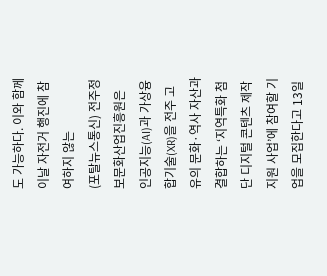도 가능하다. 이와 함께 이날 자전거 행진에 참여하지 않는
(포탈뉴스통신) 전주정보문화산업진흥원은 인공지능(AI)과 가상융합기술(XR)을 전주 고유의 문화·역사 자산과 결합하는 ‘지역특화 첨단 디지털 콘텐츠 제작 지원 사업’에 참여할 기업을 모집한다고 13일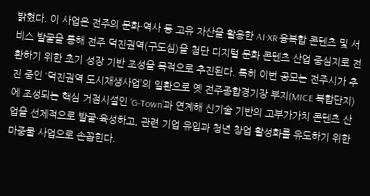밝혔다. 이 사업은 전주의 문화·역사 등 고유 자산을 활용한 AI·XR 융복합 콘텐츠 및 서비스 발굴을 통해 전주 덕진권역(구도심)을 첨단 디지털 문화 콘텐츠 산업 중심지로 전환하기 위한 초기 성장 기반 조성을 목적으로 추진된다. 특히 이번 공모는 전주시가 추진 중인 ‘덕진권역 도시재생사업’의 일환으로 옛 전주종합경기장 부지(MICE 복합단지)에 조성되는 핵심 거점시설인 ‘G-Town’과 연계해 신기술 기반의 고부가가치 콘텐츠 산업을 선제적으로 발굴·육성하고, 관련 기업 유입과 청년 창업 활성화를 유도하기 위한 마중물 사업으로 손꼽힌다.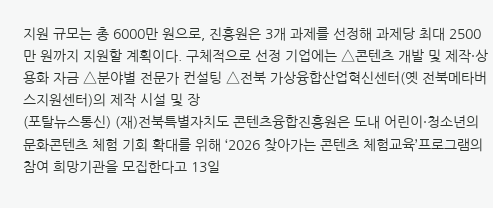지원 규모는 총 6000만 원으로, 진흥원은 3개 과제를 선정해 과제당 최대 2500만 원까지 지원할 계획이다. 구체적으로 선정 기업에는 △콘텐츠 개발 및 제작·상용화 자금 △분야별 전문가 컨설팅 △전북 가상융합산업혁신센터(옛 전북메타버스지원센터)의 제작 시설 및 장
(포탈뉴스통신) (재)전북특별자치도 콘텐츠융합진흥원은 도내 어린이·청소년의 문화콘텐츠 체험 기회 확대를 위해 ‘2026 찾아가는 콘텐츠 체험교육’프로그램의 참여 희망기관을 모집한다고 13일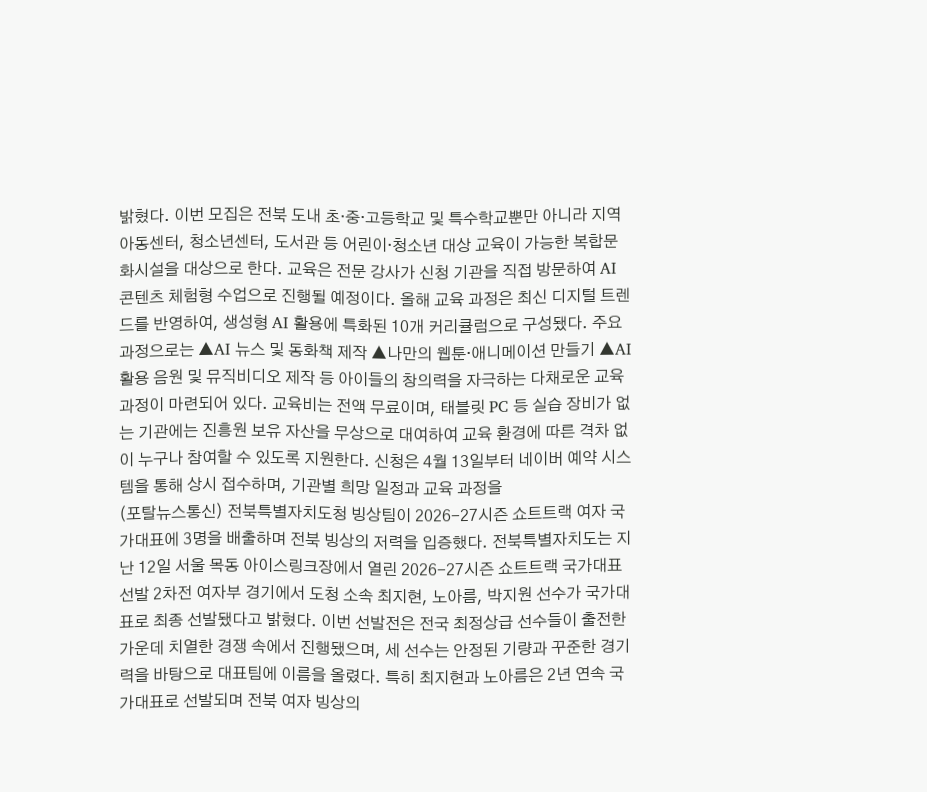밝혔다. 이번 모집은 전북 도내 초·중·고등학교 및 특수학교뿐만 아니라 지역아동센터, 청소년센터, 도서관 등 어린이·청소년 대상 교육이 가능한 복합문화시설을 대상으로 한다. 교육은 전문 강사가 신청 기관을 직접 방문하여 AI 콘텐츠 체험형 수업으로 진행될 예정이다. 올해 교육 과정은 최신 디지털 트렌드를 반영하여, 생성형 AI 활용에 특화된 10개 커리큘럼으로 구성됐다. 주요 과정으로는 ▲AI 뉴스 및 동화책 제작 ▲나만의 웹툰·애니메이션 만들기 ▲AI 활용 음원 및 뮤직비디오 제작 등 아이들의 창의력을 자극하는 다채로운 교육과정이 마련되어 있다. 교육비는 전액 무료이며, 태블릿 PC 등 실습 장비가 없는 기관에는 진흥원 보유 자산을 무상으로 대여하여 교육 환경에 따른 격차 없이 누구나 참여할 수 있도록 지원한다. 신청은 4월 13일부터 네이버 예약 시스템을 통해 상시 접수하며, 기관별 희망 일정과 교육 과정을
(포탈뉴스통신) 전북특별자치도청 빙상팀이 2026-27시즌 쇼트트랙 여자 국가대표에 3명을 배출하며 전북 빙상의 저력을 입증했다. 전북특별자치도는 지난 12일 서울 목동 아이스링크장에서 열린 2026-27시즌 쇼트트랙 국가대표 선발 2차전 여자부 경기에서 도청 소속 최지현, 노아름, 박지원 선수가 국가대표로 최종 선발됐다고 밝혔다. 이번 선발전은 전국 최정상급 선수들이 출전한 가운데 치열한 경쟁 속에서 진행됐으며, 세 선수는 안정된 기량과 꾸준한 경기력을 바탕으로 대표팀에 이름을 올렸다. 특히 최지현과 노아름은 2년 연속 국가대표로 선발되며 전북 여자 빙상의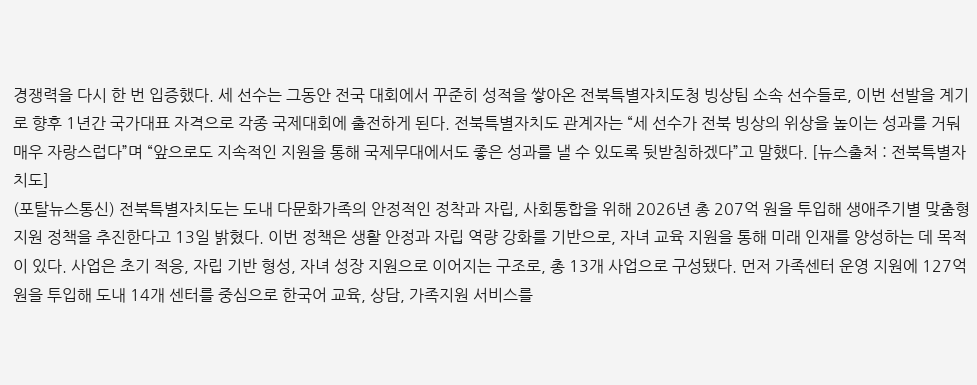경쟁력을 다시 한 번 입증했다. 세 선수는 그동안 전국 대회에서 꾸준히 성적을 쌓아온 전북특별자치도청 빙상팀 소속 선수들로, 이번 선발을 계기로 향후 1년간 국가대표 자격으로 각종 국제대회에 출전하게 된다. 전북특별자치도 관계자는 “세 선수가 전북 빙상의 위상을 높이는 성과를 거둬 매우 자랑스럽다”며 “앞으로도 지속적인 지원을 통해 국제무대에서도 좋은 성과를 낼 수 있도록 뒷받침하겠다”고 말했다. [뉴스출처 : 전북특별자치도]
(포탈뉴스통신) 전북특별자치도는 도내 다문화가족의 안정적인 정착과 자립, 사회통합을 위해 2026년 총 207억 원을 투입해 생애주기별 맞춤형 지원 정책을 추진한다고 13일 밝혔다. 이번 정책은 생활 안정과 자립 역량 강화를 기반으로, 자녀 교육 지원을 통해 미래 인재를 양성하는 데 목적이 있다. 사업은 초기 적응, 자립 기반 형성, 자녀 성장 지원으로 이어지는 구조로, 총 13개 사업으로 구성됐다. 먼저 가족센터 운영 지원에 127억 원을 투입해 도내 14개 센터를 중심으로 한국어 교육, 상담, 가족지원 서비스를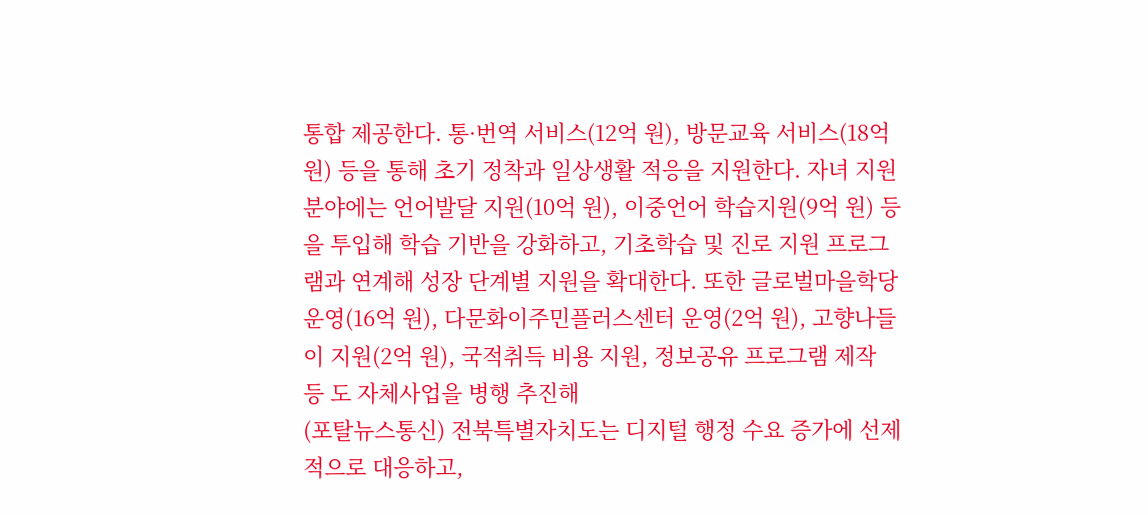통합 제공한다. 통·번역 서비스(12억 원), 방문교육 서비스(18억 원) 등을 통해 초기 정착과 일상생활 적응을 지원한다. 자녀 지원 분야에는 언어발달 지원(10억 원), 이중언어 학습지원(9억 원) 등을 투입해 학습 기반을 강화하고, 기초학습 및 진로 지원 프로그램과 연계해 성장 단계별 지원을 확대한다. 또한 글로벌마을학당 운영(16억 원), 다문화이주민플러스센터 운영(2억 원), 고향나들이 지원(2억 원), 국적취득 비용 지원, 정보공유 프로그램 제작 등 도 자체사업을 병행 추진해
(포탈뉴스통신) 전북특별자치도는 디지털 행정 수요 증가에 선제적으로 대응하고,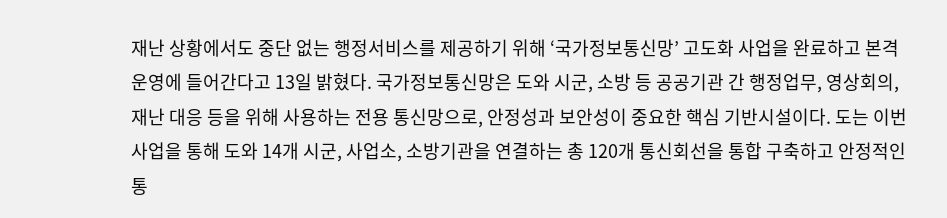재난 상황에서도 중단 없는 행정서비스를 제공하기 위해 ‘국가정보통신망’ 고도화 사업을 완료하고 본격 운영에 들어간다고 13일 밝혔다. 국가정보통신망은 도와 시군, 소방 등 공공기관 간 행정업무, 영상회의, 재난 대응 등을 위해 사용하는 전용 통신망으로, 안정성과 보안성이 중요한 핵심 기반시설이다. 도는 이번 사업을 통해 도와 14개 시군, 사업소, 소방기관을 연결하는 총 120개 통신회선을 통합 구축하고 안정적인 통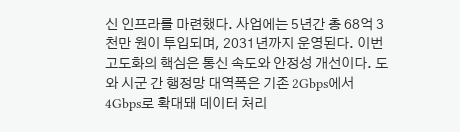신 인프라를 마련했다. 사업에는 5년간 총 68억 3천만 원이 투입되며, 2031년까지 운영된다. 이번 고도화의 핵심은 통신 속도와 안정성 개선이다. 도와 시군 간 행정망 대역폭은 기존 2Gbps에서 4Gbps로 확대돼 데이터 처리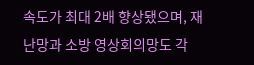속도가 최대 2배 향상됐으며, 재난망과 소방 영상회의망도 각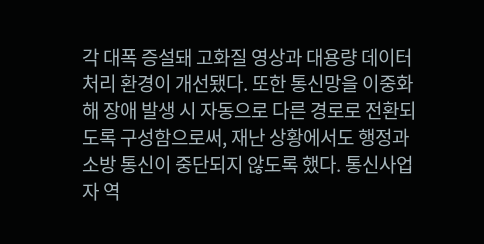각 대폭 증설돼 고화질 영상과 대용량 데이터 처리 환경이 개선됐다. 또한 통신망을 이중화해 장애 발생 시 자동으로 다른 경로로 전환되도록 구성함으로써, 재난 상황에서도 행정과 소방 통신이 중단되지 않도록 했다. 통신사업자 역